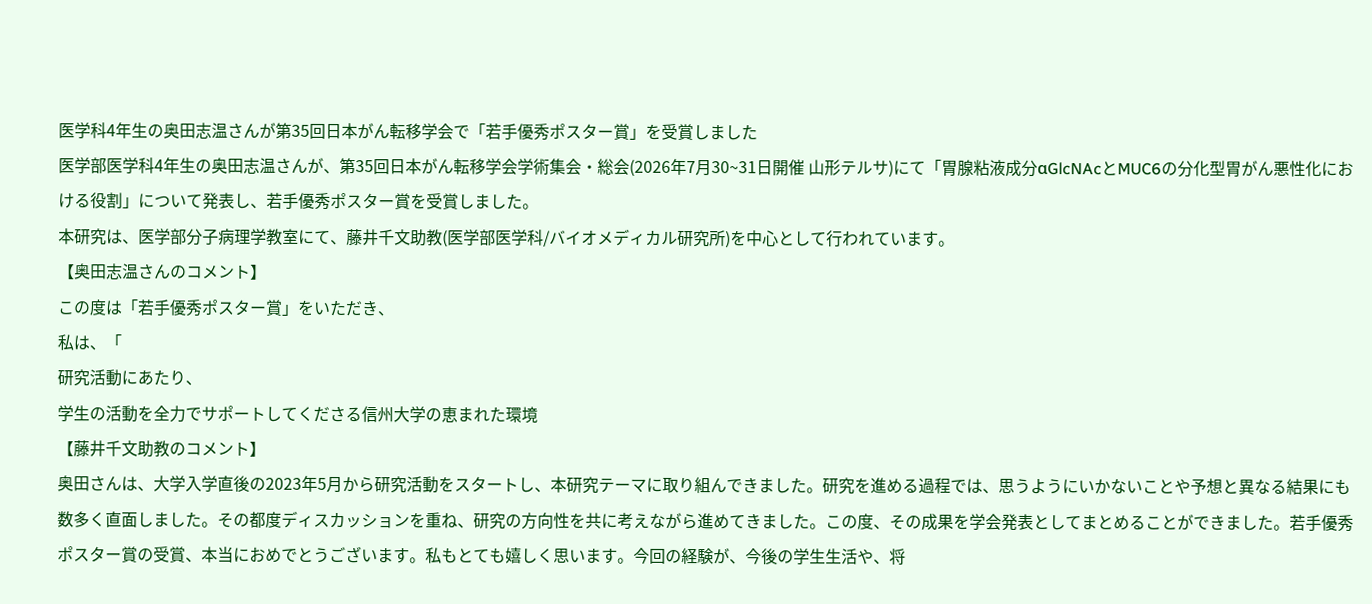医学科4年生の奥田志温さんが第35回日本がん転移学会で「若手優秀ポスター賞」を受賞しました
医学部医学科4年生の奥田志温さんが、第35回日本がん転移学会学術集会・総会(2026年7月30~31日開催 山形テルサ)にて「胃腺粘液成分αGlcNAcとMUC6の分化型胃がん悪性化における役割」について発表し、若手優秀ポスター賞を受賞しました。
本研究は、医学部分子病理学教室にて、藤井千文助教(医学部医学科/バイオメディカル研究所)を中心として行われています。
【奥田志温さんのコメント】
この度は「若手優秀ポスター賞」をいただき、
私は、「
研究活動にあたり、
学生の活動を全力でサポートしてくださる信州大学の恵まれた環境
【藤井千文助教のコメント】
奥田さんは、大学入学直後の2023年5月から研究活動をスタートし、本研究テーマに取り組んできました。研究を進める過程では、思うようにいかないことや予想と異なる結果にも数多く直面しました。その都度ディスカッションを重ね、研究の方向性を共に考えながら進めてきました。この度、その成果を学会発表としてまとめることができました。若手優秀ポスター賞の受賞、本当におめでとうございます。私もとても嬉しく思います。今回の経験が、今後の学生生活や、将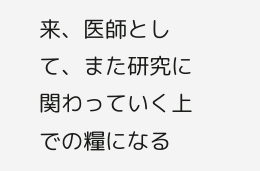来、医師として、また研究に関わっていく上での糧になる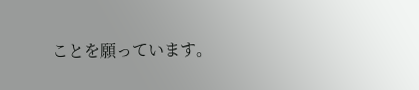ことを願っています。